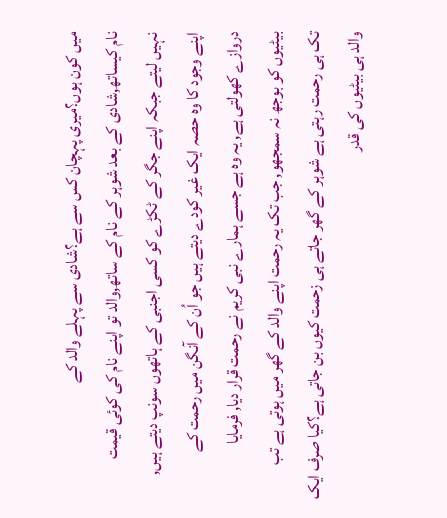میں کون ہوں؟میری پہچان کس سے ہے؟شادی سے پہلے والد کے
نام کیساتھ,شادی کے بعد شوہر کے نام کے ساتھ,والد تو اپنے نام کی کوئی قیمت
نہیں لیتے جبکہ اپنے جگر کے ٹکڑے کو کسی اجنبی کے ہاتھوں سونپ دیتے ہیں,
اپنے وجود کا وہ حصہ ایک غیر کودے دیتے ہیں جو اُن کے آنگن میں رحمت کے
دروازے کھولتی ہے, یہ وہ ہے جسے ہمارے نبی کریم نے رحمت قرار دیا, فرمایا
بیٹیوں کو بوجھ نہ سمجھو, جب تک یہ رحمت اپنے والد کے گھر میں ہوتی ہے تب
تک ہی رحمت رہتی ہے شوہر کے گھر جاتے ہی زحمت کیوں بن جاتی ہے؟کیا صرف ایک
والد ہی بیٹیوں کی قدر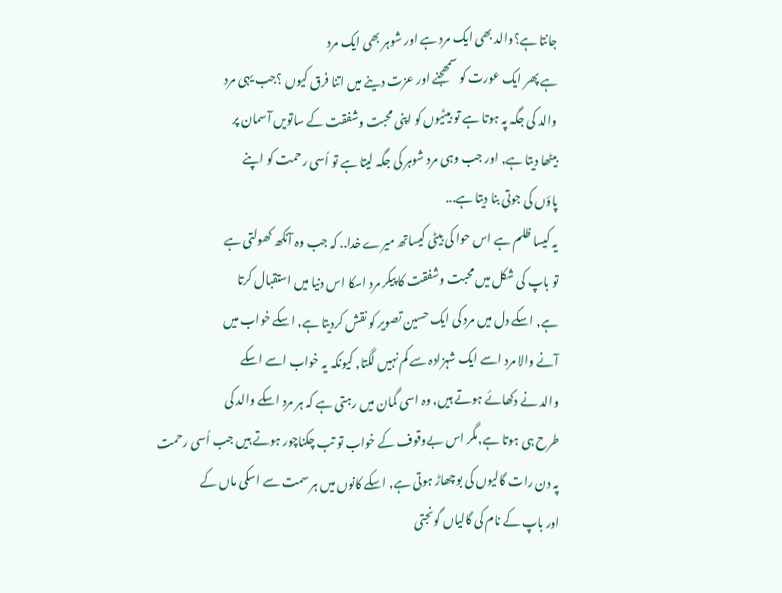جانتا ہے؟والد بھی ایک مرد ہے اور شوہر بھی ایک مرد
ہے پھر ایک عورت کو سمھجنے اور عزت دینے میں اتنا فرق کیوں ؟جب یہی مرد
والد کی جگہ پہ ہوتا ہے تو بیٹیوں کو اپنی محبت وشفقت کے ساتویں آسمان پر
بیٹھا دیتا ہے, اور جب وہی مرد شوہر کی جگہ لیتا ہے تو اُسی رحمت کو اپنے
پاؤں کی جوتی بنا دیتا ہے...
یہ کیسا ظلم ہے اس حوا کی بیٹی کیساتھ میرے خدا.. کہ جب وہ آنکھ کھولتی ہے
تو باپ کی شکل میں محبت وشفقت کا پیکر مرد اسکا اس دنیا میں استقبال کرتا
ہے, اسکے دل میں مرد کی ایک حسین تصویر کو نقش کردیتا ہے, اسکے خواب میں
آنے والا مرد اسے ایک شہزادہ سے کم نہیں لگتا, کیونکہ یہ خواب اسے اسکے
والد نے دکھائے ہوتے ہیں, وہ اسی گمان میں رہتی ہے کہ ہر مرد اسکے والد کی
طرح ہی ہوتا ہے,مگر اس بےوقوف کے خواب تو تب چکناچور ہوتے ہیں جب اُسی رحمت
پہ دن رات گالیوں کی بوچھاڑ ہوتی ہے, اسکے کانوں میں ہر سمت سے اسکی ماں کے
اور باپ کے نام کی گالیاں گونجتی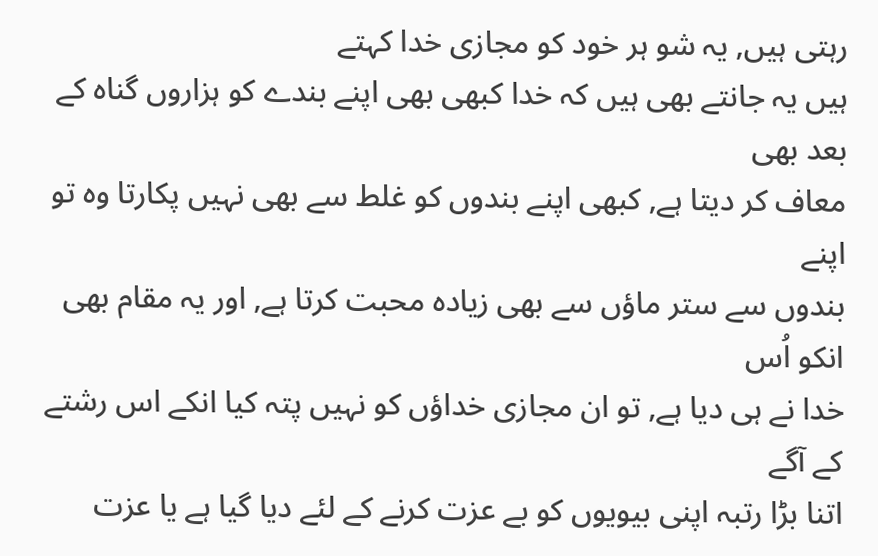رہتی ہیں, یہ شو ہر خود کو مجازی خدا کہتے
ہیں یہ جانتے بھی ہیں کہ خدا کبھی بھی اپنے بندے کو ہزاروں گناہ کے بعد بھی
معاف کر دیتا ہے, کبھی اپنے بندوں کو غلط سے بھی نہیں پکارتا وہ تو اپنے
بندوں سے ستر ماؤں سے بھی زیادہ محبت کرتا ہے, اور یہ مقام بھی انکو اُس
خدا نے ہی دیا ہے, تو ان مجازی خداؤں کو نہیں پتہ کیا انکے اس رشتے کے آگے
اتنا بڑا رتبہ اپنی بیویوں کو بے عزت کرنے کے لئے دیا گیا ہے یا عزت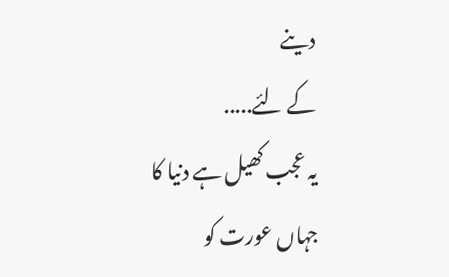دینے
کے لئے.....
یہ عجب کھیل ہے دنیا کا
جہاں عورت کو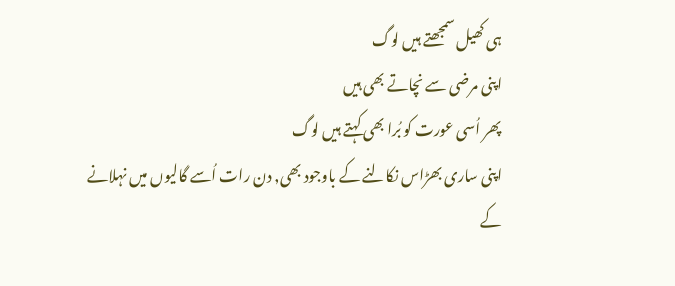ہی کھیل سمجھتے ہیں لوگ
اپنی مرضی سے نچاتے بھی ہیں
پھر اُسی عورت کو بُرا بھی کہتے ہیں لوگ
اپنی ساری بھڑاس نکالنے کے باوجود بھی, دن رات اُسے گالیوں میں نہلانے کے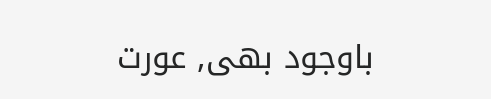باوجود بھی, عورت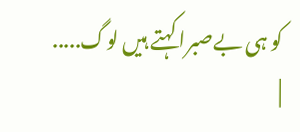کو ہی بےصبرا کہتے ہیں لوگ.....
|